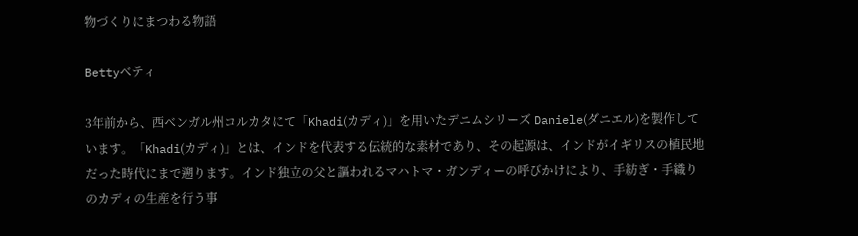物づくりにまつわる物語

Bettyベティ

3年前から、西ベンガル州コルカタにて「Khadi(カディ)」を用いたデニムシリーズ Daniele(ダニエル)を製作しています。「Khadi(カディ)」とは、インドを代表する伝統的な素材であり、その起源は、インドがイギリスの植民地だった時代にまで遡ります。インド独立の父と謳われるマハトマ・ガンディーの呼びかけにより、手紡ぎ・手織りのカディの生産を行う事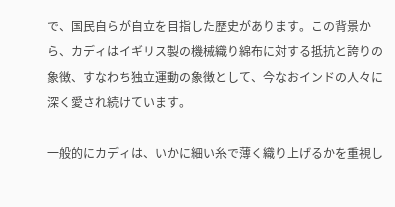で、国民自らが自立を目指した歴史があります。この背景から、カディはイギリス製の機械織り綿布に対する抵抗と誇りの象徴、すなわち独立運動の象徴として、今なおインドの人々に深く愛され続けています。

一般的にカディは、いかに細い糸で薄く織り上げるかを重視し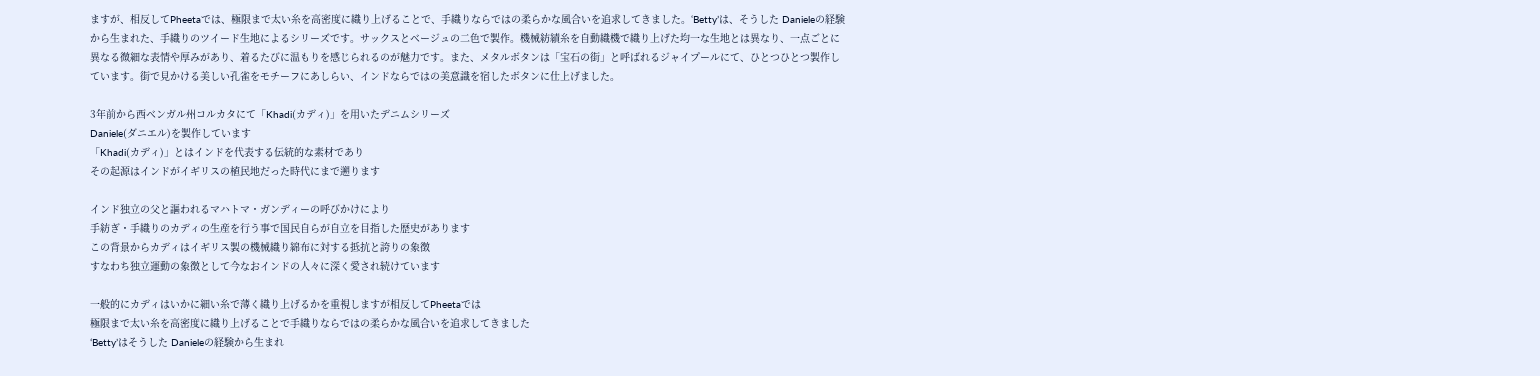ますが、相反してPheetaでは、極限まで太い糸を高密度に織り上げることで、手織りならではの柔らかな風合いを追求してきました。ʻBettyʼは、そうした Danieleの経験から生まれた、手織りのツイード生地によるシリーズです。サックスとベージュの二色で製作。機械紡績糸を自動織機で織り上げた均一な生地とは異なり、一点ごとに異なる微細な表情や厚みがあり、着るたびに温もりを感じられるのが魅力です。また、メタルボタンは「宝石の街」と呼ばれるジャイプールにて、ひとつひとつ製作しています。街で見かける美しい孔雀をモチーフにあしらい、インドならではの美意識を宿したボタンに仕上げました。

3年前から西ベンガル州コルカタにて「Khadi(カディ)」を用いたデニムシリーズ
Daniele(ダニエル)を製作しています
「Khadi(カディ)」とはインドを代表する伝統的な素材であり
その起源はインドがイギリスの植民地だった時代にまで遡ります

インド独立の父と謳われるマハトマ・ガンディーの呼びかけにより
手紡ぎ・手織りのカディの生産を行う事で国民自らが自立を目指した歴史があります
この背景からカディはイギリス製の機械織り綿布に対する抵抗と誇りの象徴
すなわち独立運動の象徴として今なおインドの人々に深く愛され続けています

一般的にカディはいかに細い糸で薄く織り上げるかを重視しますが相反してPheetaでは
極限まで太い糸を高密度に織り上げることで手織りならではの柔らかな風合いを追求してきました
ʻBettyʼはそうした Danieleの経験から生まれ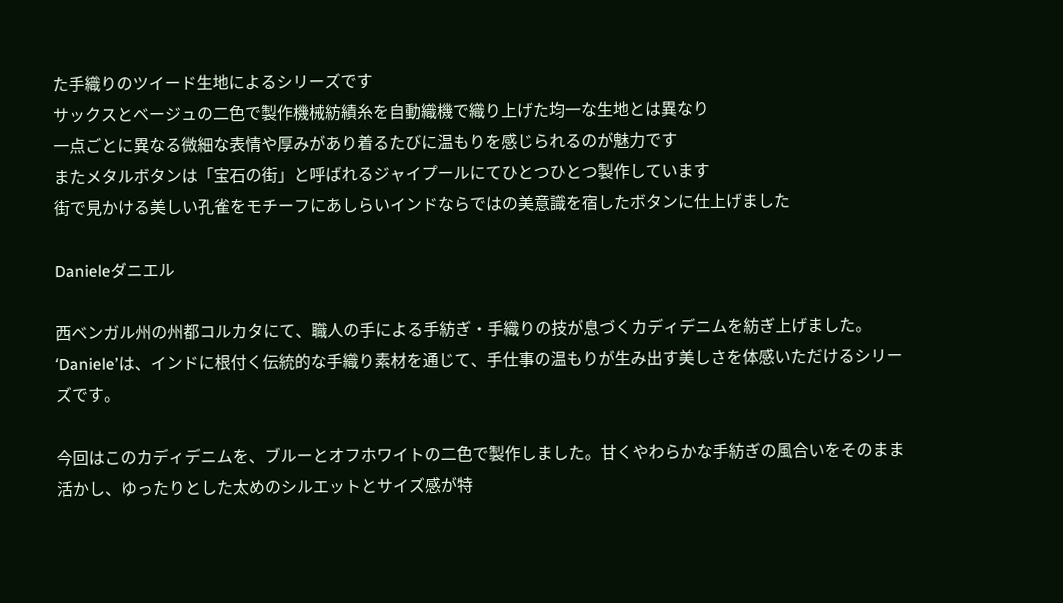た手織りのツイード生地によるシリーズです
サックスとベージュの二色で製作機械紡績糸を自動織機で織り上げた均一な生地とは異なり
一点ごとに異なる微細な表情や厚みがあり着るたびに温もりを感じられるのが魅力です
またメタルボタンは「宝石の街」と呼ばれるジャイプールにてひとつひとつ製作しています
街で見かける美しい孔雀をモチーフにあしらいインドならではの美意識を宿したボタンに仕上げました

Danieleダニエル

西ベンガル州の州都コルカタにて、職人の手による手紡ぎ・手織りの技が息づくカディデニムを紡ぎ上げました。ʻDanieleʼは、インドに根付く伝統的な手織り素材を通じて、手仕事の温もりが生み出す美しさを体感いただけるシリーズです。

今回はこのカディデニムを、ブルーとオフホワイトの二色で製作しました。甘くやわらかな手紡ぎの風合いをそのまま活かし、ゆったりとした太めのシルエットとサイズ感が特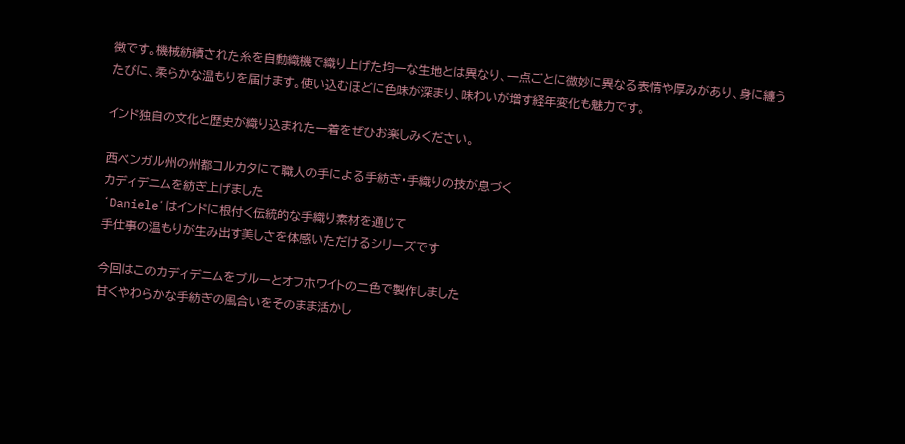徴です。機械紡績された糸を自動織機で織り上げた均一な生地とは異なり、一点ごとに微妙に異なる表情や厚みがあり、身に纏うたびに、柔らかな温もりを届けます。使い込むほどに色味が深まり、味わいが増す経年変化も魅力です。

インド独自の文化と歴史が織り込まれた一着をぜひお楽しみください。

西ベンガル州の州都コルカタにて職人の手による手紡ぎ・手織りの技が息づく
カディデニムを紡ぎ上げました
ʻDanieleʼはインドに根付く伝統的な手織り素材を通じて
手仕事の温もりが生み出す美しさを体感いただけるシリーズです

今回はこのカディデニムをブルーとオフホワイトの二色で製作しました
甘くやわらかな手紡ぎの風合いをそのまま活かし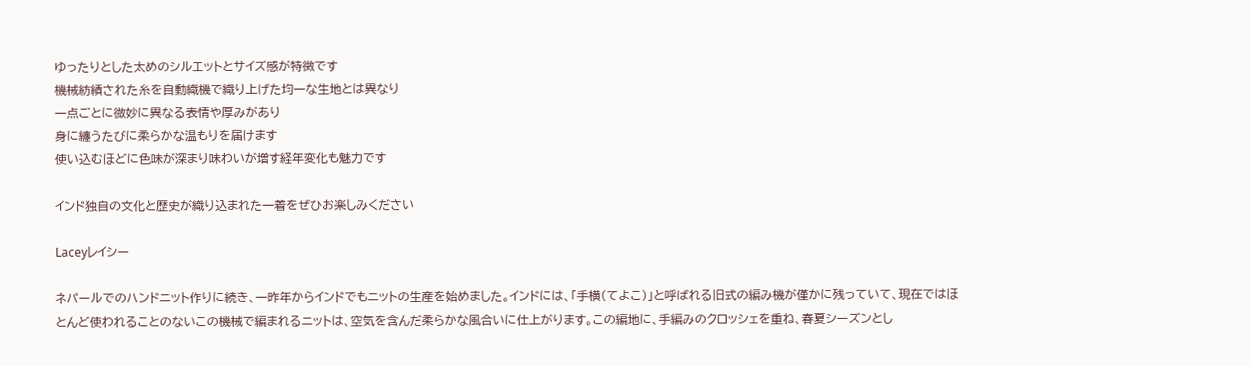ゆったりとした太めのシルエットとサイズ感が特徴です
機械紡績された糸を自動織機で織り上げた均一な生地とは異なり
一点ごとに微妙に異なる表情や厚みがあり
身に纏うたびに柔らかな温もりを届けます
使い込むほどに色味が深まり味わいが増す経年変化も魅力です

インド独自の文化と歴史が織り込まれた一着をぜひお楽しみください

Laceyレイシー

ネパールでのハンドニット作りに続き、一昨年からインドでもニットの生産を始めました。インドには、「手横(てよこ)」と呼ばれる旧式の編み機が僅かに残っていて、現在ではほとんど使われることのないこの機械で編まれるニットは、空気を含んだ柔らかな風合いに仕上がります。この編地に、手編みのクロッシェを重ね、春夏シーズンとし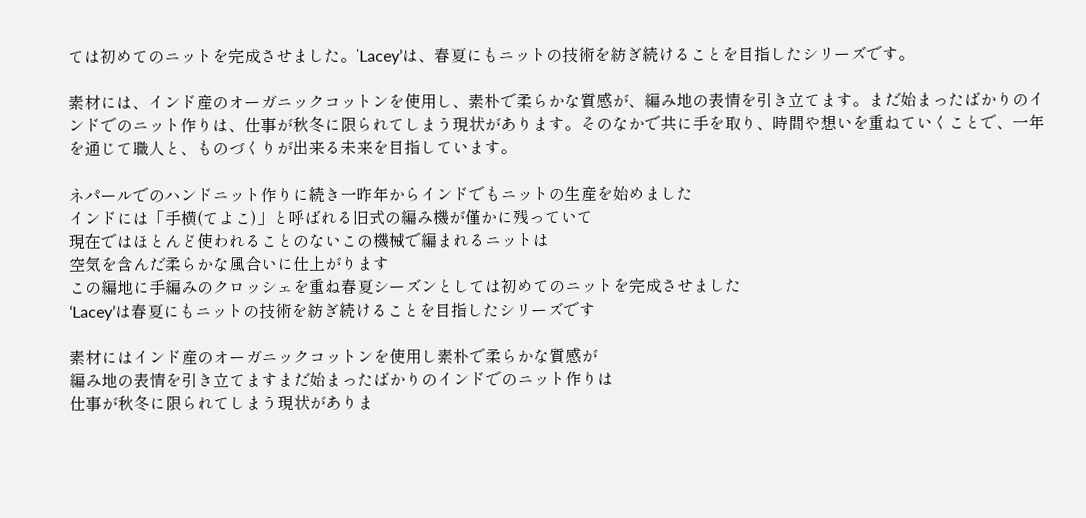ては初めてのニットを完成させました。ʻLaceyʼは、春夏にもニットの技術を紡ぎ続けることを目指したシリーズです。

素材には、インド産のオーガニックコットンを使用し、素朴で柔らかな質感が、編み地の表情を引き立てます。まだ始まったばかりのインドでのニット作りは、仕事が秋冬に限られてしまう現状があります。そのなかで共に手を取り、時間や想いを重ねていくことで、一年を通じて職人と、ものづくりが出来る未来を目指しています。

ネパールでのハンドニット作りに続き一昨年からインドでもニットの生産を始めました
インドには「手横(てよこ)」と呼ばれる旧式の編み機が僅かに残っていて
現在ではほとんど使われることのないこの機械で編まれるニットは
空気を含んだ柔らかな風合いに仕上がります
この編地に手編みのクロッシェを重ね春夏シーズンとしては初めてのニットを完成させました
ʻLaceyʼは春夏にもニットの技術を紡ぎ続けることを目指したシリーズです

素材にはインド産のオーガニックコットンを使用し素朴で柔らかな質感が
編み地の表情を引き立てますまだ始まったばかりのインドでのニット作りは
仕事が秋冬に限られてしまう現状がありま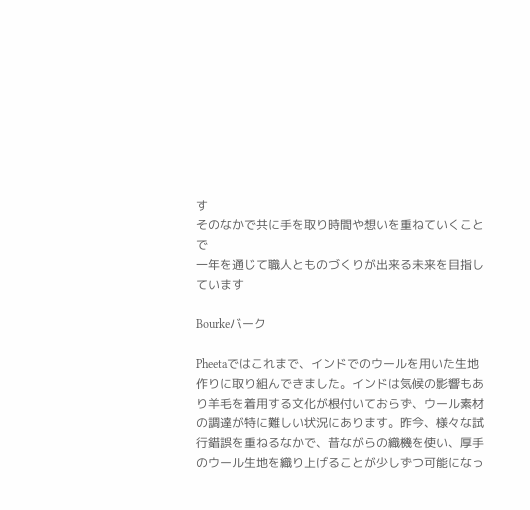す
そのなかで共に手を取り時間や想いを重ねていくことで
一年を通じて職人とものづくりが出来る未来を目指しています

Bourkeバーク

Pheetaではこれまで、インドでのウールを用いた生地作りに取り組んできました。インドは気候の影響もあり羊毛を着用する文化が根付いておらず、ウール素材の調達が特に難しい状況にあります。昨今、様々な試行錯誤を重ねるなかで、昔ながらの織機を使い、厚手のウール生地を織り上げることが少しずつ可能になっ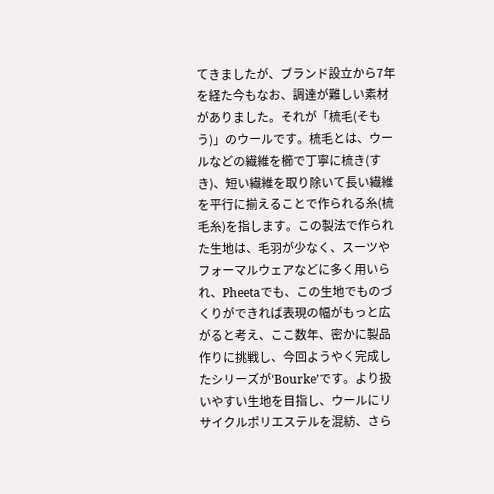てきましたが、ブランド設立から7年を経た今もなお、調達が難しい素材がありました。それが「梳毛(そもう)」のウールです。梳毛とは、ウールなどの繊維を櫛で丁寧に梳き(すき)、短い繊維を取り除いて長い繊維を平行に揃えることで作られる糸(梳毛糸)を指します。この製法で作られた生地は、毛羽が少なく、スーツやフォーマルウェアなどに多く用いられ、Pheetaでも、この生地でものづくりができれば表現の幅がもっと広がると考え、ここ数年、密かに製品作りに挑戦し、今回ようやく完成したシリーズがʻBourkeʼです。より扱いやすい生地を目指し、ウールにリサイクルポリエステルを混紡、さら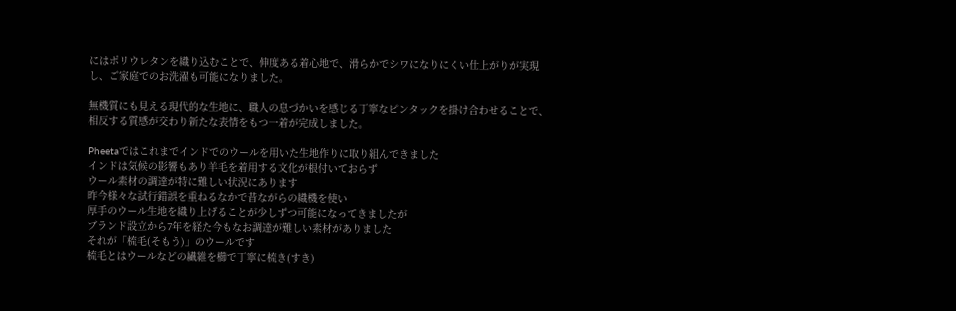にはポリウレタンを織り込むことで、伸度ある着心地で、滑らかでシワになりにくい仕上がりが実現し、ご家庭でのお洗濯も可能になりました。

無機質にも見える現代的な生地に、職人の息づかいを感じる丁寧なピンタックを掛け合わせることで、相反する質感が交わり新たな表情をもつ一着が完成しました。

Pheetaではこれまでインドでのウールを用いた生地作りに取り組んできました
インドは気候の影響もあり羊毛を着用する文化が根付いておらず
ウール素材の調達が特に難しい状況にあります
昨今様々な試行錯誤を重ねるなかで昔ながらの織機を使い
厚手のウール生地を織り上げることが少しずつ可能になってきましたが
ブランド設立から7年を経た今もなお調達が難しい素材がありました
それが「梳毛(そもう)」のウールです
梳毛とはウールなどの繊維を櫛で丁寧に梳き(すき)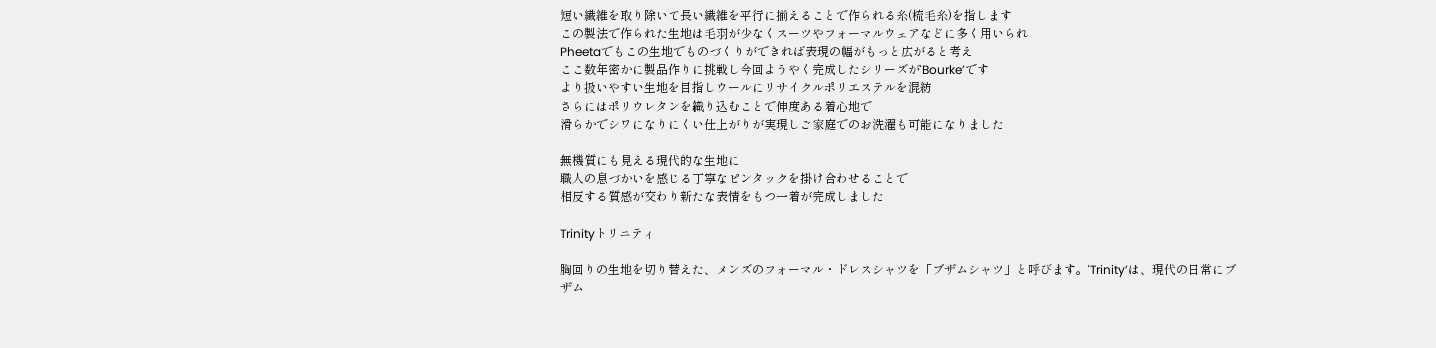短い繊維を取り除いて長い繊維を平行に揃えることで作られる糸(梳毛糸)を指します
この製法で作られた生地は毛羽が少なくスーツやフォーマルウェアなどに多く用いられ
Pheetaでもこの生地でものづくりができれば表現の幅がもっと広がると考え
ここ数年密かに製品作りに挑戦し今回ようやく完成したシリーズがʻBourkeʼです
より扱いやすい生地を目指しウールにリサイクルポリエステルを混紡
さらにはポリウレタンを織り込むことで伸度ある着心地で
滑らかでシワになりにくい仕上がりが実現しご家庭でのお洗濯も可能になりました

無機質にも見える現代的な生地に
職人の息づかいを感じる丁寧なピンタックを掛け合わせることで
相反する質感が交わり新たな表情をもつ一着が完成しました

Trinityトリニティ

胸回りの生地を切り替えた、メンズのフォーマル・ドレスシャツを「ブザムシャツ」と呼びます。ʻTrinityʼは、現代の日常にブザム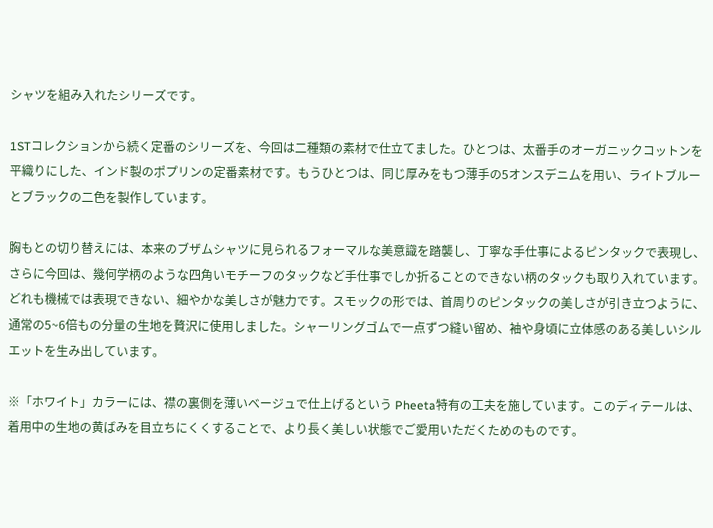シャツを組み入れたシリーズです。

1STコレクションから続く定番のシリーズを、今回は二種類の素材で仕立てました。ひとつは、太番手のオーガニックコットンを平織りにした、インド製のポプリンの定番素材です。もうひとつは、同じ厚みをもつ薄手の5オンスデニムを用い、ライトブルーとブラックの二色を製作しています。

胸もとの切り替えには、本来のブザムシャツに見られるフォーマルな美意識を踏襲し、丁寧な手仕事によるピンタックで表現し、さらに今回は、幾何学柄のような四角いモチーフのタックなど手仕事でしか折ることのできない柄のタックも取り入れています。どれも機械では表現できない、細やかな美しさが魅力です。スモックの形では、首周りのピンタックの美しさが引き立つように、通常の5~6倍もの分量の生地を贅沢に使用しました。シャーリングゴムで一点ずつ縫い留め、袖や身頃に立体感のある美しいシルエットを生み出しています。

※「ホワイト」カラーには、襟の裏側を薄いベージュで仕上げるという Pheeta特有の工夫を施しています。このディテールは、着用中の生地の黄ばみを目立ちにくくすることで、より長く美しい状態でご愛用いただくためのものです。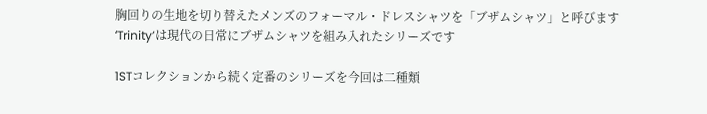胸回りの生地を切り替えたメンズのフォーマル・ドレスシャツを「ブザムシャツ」と呼びます
ʻTrinityʼは現代の日常にブザムシャツを組み入れたシリーズです

1STコレクションから続く定番のシリーズを今回は二種類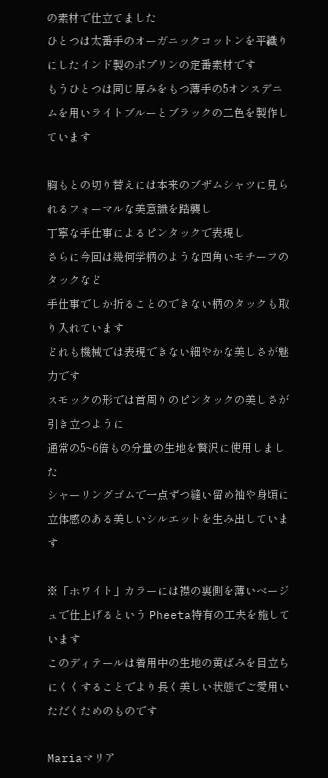の素材で仕立てました
ひとつは太番手のオーガニックコットンを平織りにしたインド製のポプリンの定番素材です
もうひとつは同じ厚みをもつ薄手の5オンスデニムを用いライトブルーとブラックの二色を製作しています

胸もとの切り替えには本来のブザムシャツに見られるフォーマルな美意識を踏襲し
丁寧な手仕事によるピンタックで表現し
さらに今回は幾何学柄のような四角いモチーフのタックなど
手仕事でしか折ることのできない柄のタックも取り入れています
どれも機械では表現できない細やかな美しさが魅力です
スモックの形では首周りのピンタックの美しさが引き立つように
通常の5~6倍もの分量の生地を贅沢に使用しました
シャーリングゴムで一点ずつ縫い留め袖や身頃に立体感のある美しいシルエットを生み出しています

※「ホワイト」カラーには襟の裏側を薄いベージュで仕上げるという Pheeta特有の工夫を施しています
このディテールは着用中の生地の黄ばみを目立ちにくくすることでより長く美しい状態でご愛用いただくためのものです

Mariaマリア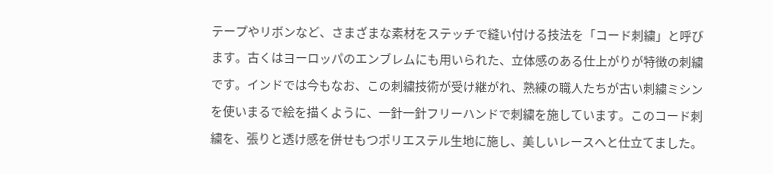テープやリボンなど、さまざまな素材をステッチで縫い付ける技法を「コード刺繍」と呼びます。古くはヨーロッパのエンブレムにも用いられた、立体感のある仕上がりが特徴の刺繍です。インドでは今もなお、この刺繍技術が受け継がれ、熟練の職人たちが古い刺繍ミシンを使いまるで絵を描くように、一針一針フリーハンドで刺繍を施しています。このコード刺繍を、張りと透け感を併せもつポリエステル生地に施し、美しいレースへと仕立てました。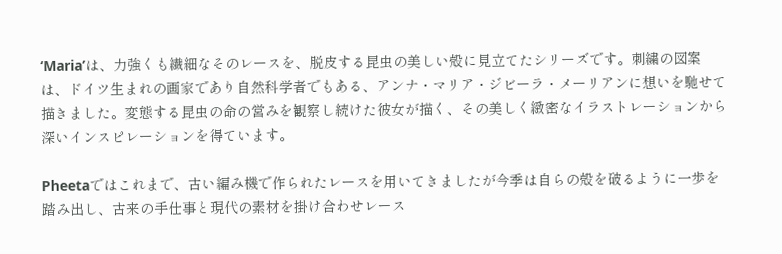ʻMariaʼは、力強くも繊細なそのレースを、脱皮する昆虫の美しい殻に見立てたシリーズです。刺繍の図案は、ドイツ生まれの画家であり自然科学者でもある、アンナ・マリア・ジビーラ・メーリアンに想いを馳せて描きました。変態する昆虫の命の営みを観察し続けた彼女が描く、その美しく緻密なイラストレーションから深いインスピレーションを得ています。

Pheetaではこれまで、古い編み機で作られたレースを用いてきましたが今季は自らの殻を破るように一歩を踏み出し、古来の手仕事と現代の素材を掛け合わせレース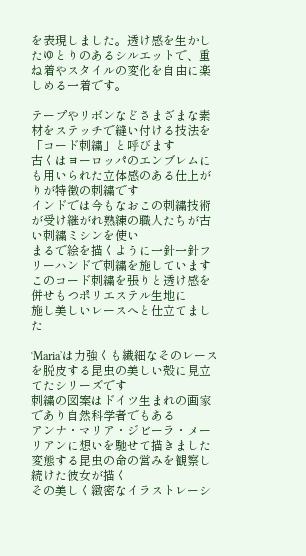を表現しました。透け感を生かしたゆとりのあるシルエットで、重ね着やスタイルの変化を自由に楽しめる一着です。

テープやリボンなどさまざまな素材をステッチで縫い付ける技法を「コード刺繍」と呼びます
古くはヨーロッパのエンブレムにも用いられた立体感のある仕上がりが特徴の刺繍です
インドでは今もなおこの刺繍技術が受け継がれ熟練の職人たちが古い刺繍ミシンを使い
まるで絵を描くように一針一針フリーハンドで刺繍を施しています
このコード刺繍を張りと透け感を併せもつポリエステル生地に
施し美しいレースへと仕立てました

ʻMariaʼは力強くも繊細なそのレースを脱皮する昆虫の美しい殻に見立てたシリーズです
刺繍の図案はドイツ生まれの画家であり自然科学者でもある
アンナ・マリア・ジビーラ・メーリアンに想いを馳せて描きました
変態する昆虫の命の営みを観察し続けた彼女が描く
その美しく緻密なイラストレーシ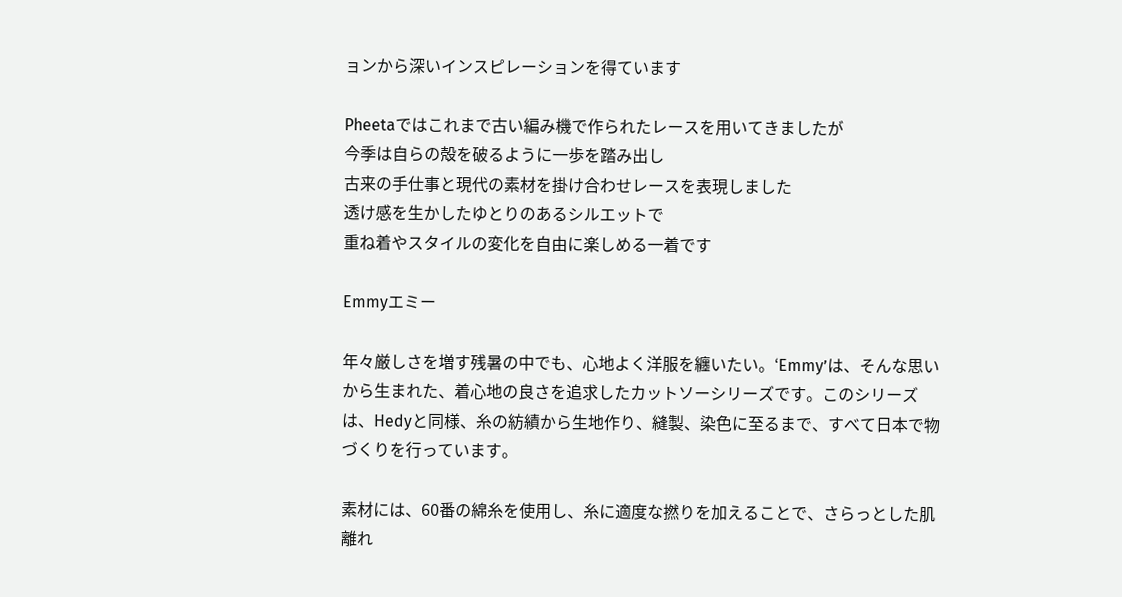ョンから深いインスピレーションを得ています

Pheetaではこれまで古い編み機で作られたレースを用いてきましたが
今季は自らの殻を破るように一歩を踏み出し
古来の手仕事と現代の素材を掛け合わせレースを表現しました
透け感を生かしたゆとりのあるシルエットで
重ね着やスタイルの変化を自由に楽しめる一着です

Emmyエミー

年々厳しさを増す残暑の中でも、心地よく洋服を纏いたい。ʻEmmyʼは、そんな思いから生まれた、着心地の良さを追求したカットソーシリーズです。このシリーズは、Hedyと同様、糸の紡績から生地作り、縫製、染色に至るまで、すべて日本で物づくりを行っています。

素材には、60番の綿糸を使用し、糸に適度な撚りを加えることで、さらっとした肌離れ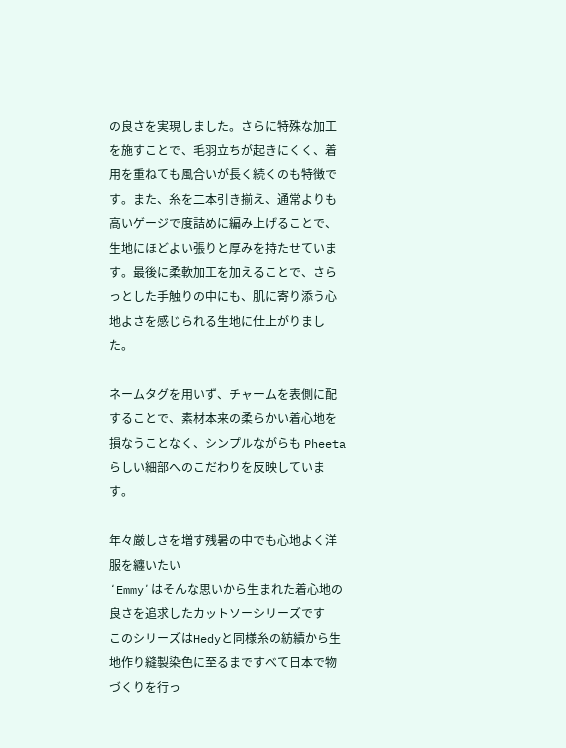の良さを実現しました。さらに特殊な加工を施すことで、毛羽立ちが起きにくく、着用を重ねても風合いが長く続くのも特徴です。また、糸を二本引き揃え、通常よりも高いゲージで度詰めに編み上げることで、生地にほどよい張りと厚みを持たせています。最後に柔軟加工を加えることで、さらっとした手触りの中にも、肌に寄り添う心地よさを感じられる生地に仕上がりました。

ネームタグを用いず、チャームを表側に配することで、素材本来の柔らかい着心地を損なうことなく、シンプルながらも Pheetaらしい細部へのこだわりを反映しています。

年々厳しさを増す残暑の中でも心地よく洋服を纏いたい
ʻEmmyʼはそんな思いから生まれた着心地の良さを追求したカットソーシリーズです
このシリーズはHedyと同様糸の紡績から生地作り縫製染色に至るまですべて日本で物づくりを行っ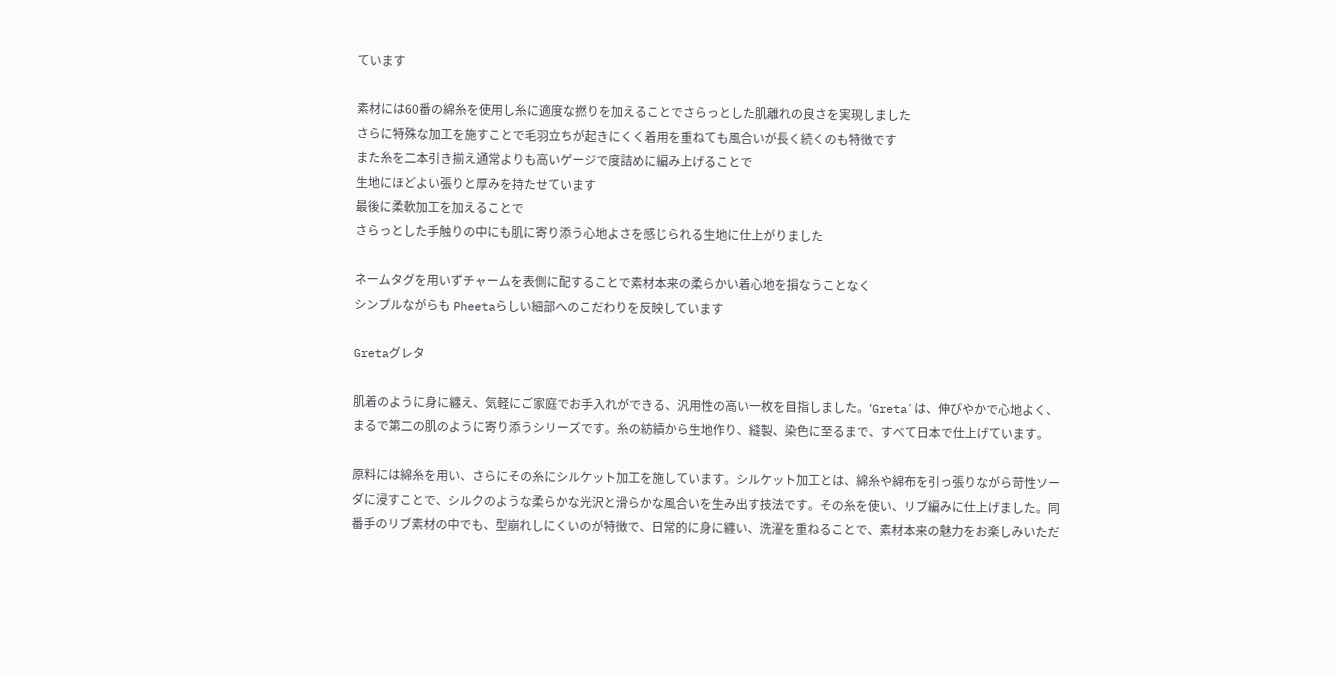ています

素材には60番の綿糸を使用し糸に適度な撚りを加えることでさらっとした肌離れの良さを実現しました
さらに特殊な加工を施すことで毛羽立ちが起きにくく着用を重ねても風合いが長く続くのも特徴です
また糸を二本引き揃え通常よりも高いゲージで度詰めに編み上げることで
生地にほどよい張りと厚みを持たせています
最後に柔軟加工を加えることで
さらっとした手触りの中にも肌に寄り添う心地よさを感じられる生地に仕上がりました

ネームタグを用いずチャームを表側に配することで素材本来の柔らかい着心地を損なうことなく
シンプルながらも Pheetaらしい細部へのこだわりを反映しています

Gretaグレタ

肌着のように身に纏え、気軽にご家庭でお手入れができる、汎用性の高い一枚を目指しました。ʻGretaʼは、伸びやかで心地よく、まるで第二の肌のように寄り添うシリーズです。糸の紡績から生地作り、縫製、染色に至るまで、すべて日本で仕上げています。

原料には綿糸を用い、さらにその糸にシルケット加工を施しています。シルケット加工とは、綿糸や綿布を引っ張りながら苛性ソーダに浸すことで、シルクのような柔らかな光沢と滑らかな風合いを生み出す技法です。その糸を使い、リブ編みに仕上げました。同番手のリブ素材の中でも、型崩れしにくいのが特徴で、日常的に身に纏い、洗濯を重ねることで、素材本来の魅力をお楽しみいただ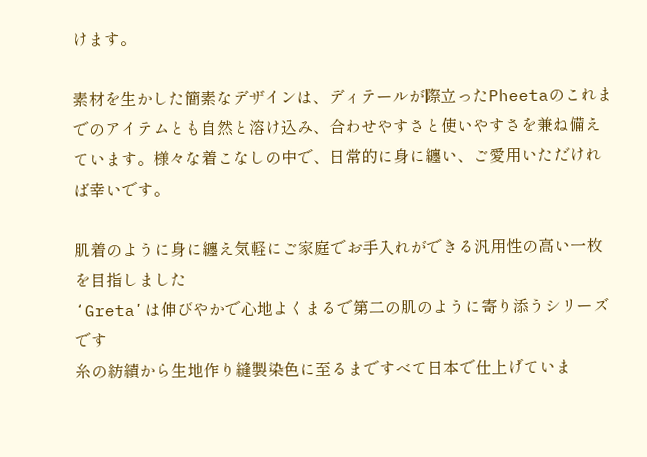けます。

素材を生かした簡素なデザインは、ディテールが際立ったPheetaのこれまでのアイテムとも自然と溶け込み、合わせやすさと使いやすさを兼ね備えています。様々な着こなしの中で、日常的に身に纏い、ご愛用いただければ幸いです。

肌着のように身に纏え気軽にご家庭でお手入れができる汎用性の高い一枚を目指しました
ʻGretaʼは伸びやかで心地よくまるで第二の肌のように寄り添うシリーズです
糸の紡績から生地作り縫製染色に至るまですべて日本で仕上げていま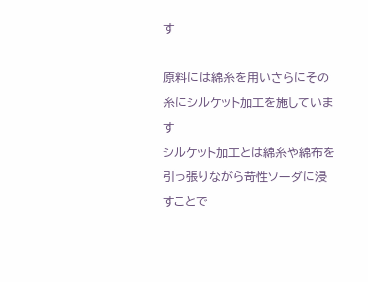す

原料には綿糸を用いさらにその糸にシルケット加工を施しています
シルケット加工とは綿糸や綿布を引っ張りながら苛性ソーダに浸すことで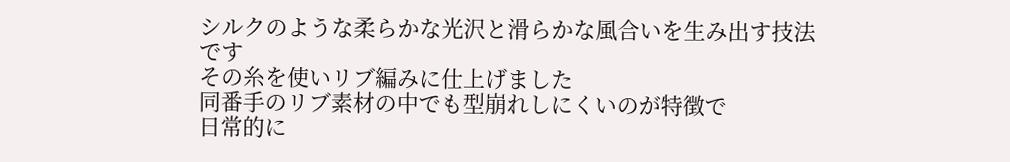シルクのような柔らかな光沢と滑らかな風合いを生み出す技法です
その糸を使いリブ編みに仕上げました
同番手のリブ素材の中でも型崩れしにくいのが特徴で
日常的に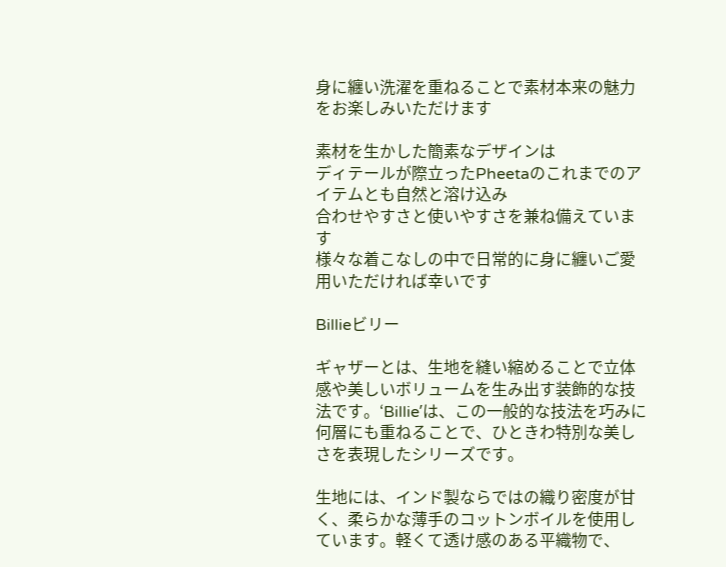身に纏い洗濯を重ねることで素材本来の魅力をお楽しみいただけます

素材を生かした簡素なデザインは
ディテールが際立ったPheetaのこれまでのアイテムとも自然と溶け込み
合わせやすさと使いやすさを兼ね備えています
様々な着こなしの中で日常的に身に纏いご愛用いただければ幸いです

Billieビリー

ギャザーとは、生地を縫い縮めることで立体感や美しいボリュームを生み出す装飾的な技法です。ʻBillieʼは、この一般的な技法を巧みに何層にも重ねることで、ひときわ特別な美しさを表現したシリーズです。

生地には、インド製ならではの織り密度が甘く、柔らかな薄手のコットンボイルを使用しています。軽くて透け感のある平織物で、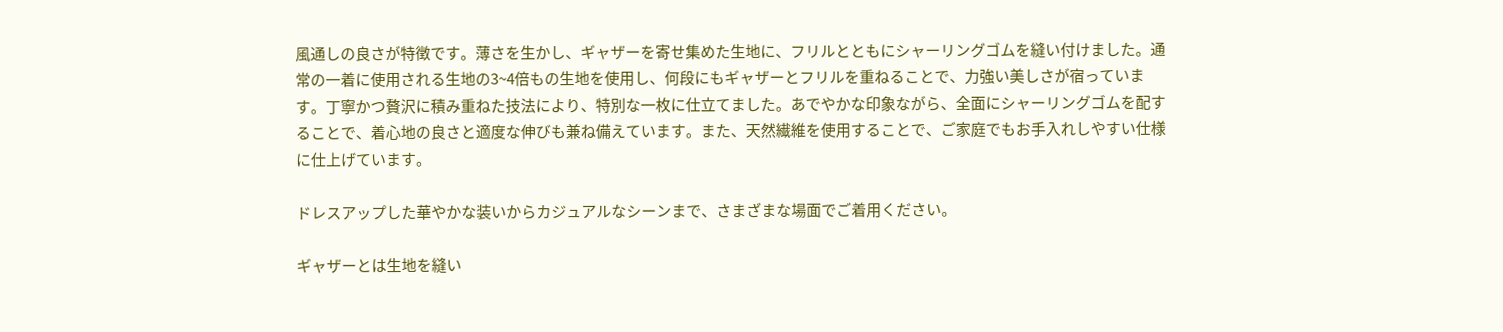風通しの良さが特徴です。薄さを生かし、ギャザーを寄せ集めた生地に、フリルとともにシャーリングゴムを縫い付けました。通常の一着に使用される生地の3~4倍もの生地を使用し、何段にもギャザーとフリルを重ねることで、力強い美しさが宿っています。丁寧かつ贅沢に積み重ねた技法により、特別な一枚に仕立てました。あでやかな印象ながら、全面にシャーリングゴムを配することで、着心地の良さと適度な伸びも兼ね備えています。また、天然繊維を使用することで、ご家庭でもお手入れしやすい仕様に仕上げています。

ドレスアップした華やかな装いからカジュアルなシーンまで、さまざまな場面でご着用ください。

ギャザーとは生地を縫い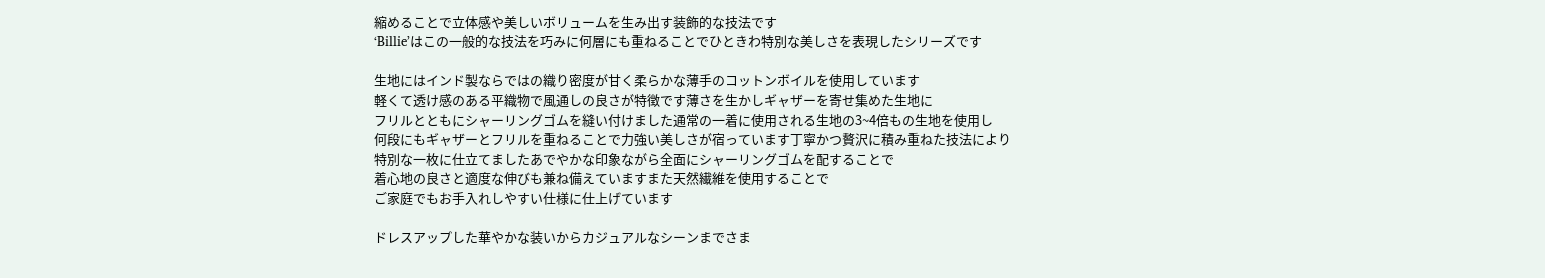縮めることで立体感や美しいボリュームを生み出す装飾的な技法です
ʻBillieʼはこの一般的な技法を巧みに何層にも重ねることでひときわ特別な美しさを表現したシリーズです

生地にはインド製ならではの織り密度が甘く柔らかな薄手のコットンボイルを使用しています
軽くて透け感のある平織物で風通しの良さが特徴です薄さを生かしギャザーを寄せ集めた生地に
フリルとともにシャーリングゴムを縫い付けました通常の一着に使用される生地の3~4倍もの生地を使用し
何段にもギャザーとフリルを重ねることで力強い美しさが宿っています丁寧かつ贅沢に積み重ねた技法により
特別な一枚に仕立てましたあでやかな印象ながら全面にシャーリングゴムを配することで
着心地の良さと適度な伸びも兼ね備えていますまた天然繊維を使用することで
ご家庭でもお手入れしやすい仕様に仕上げています

ドレスアップした華やかな装いからカジュアルなシーンまでさま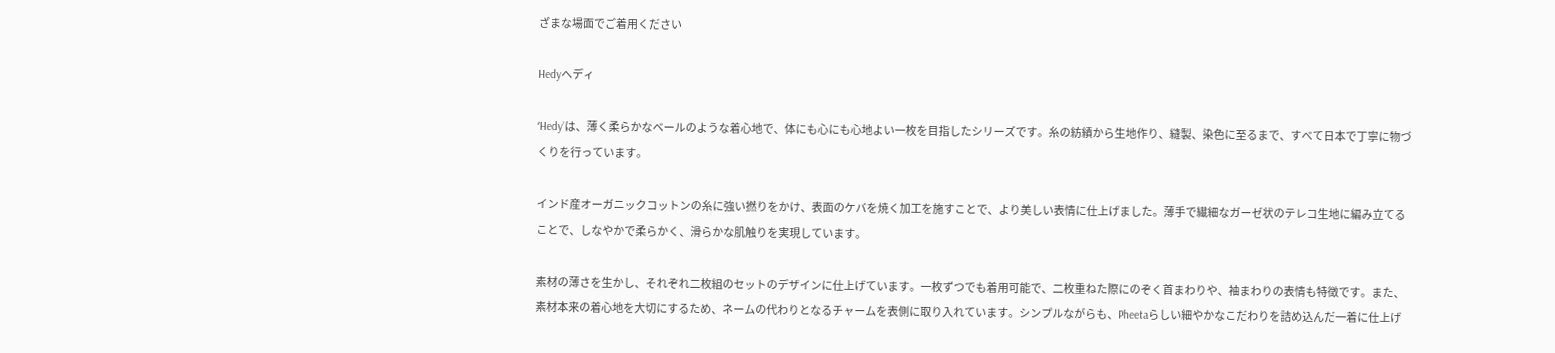ざまな場面でご着用ください

Hedyへディ

ʻHedyʼは、薄く柔らかなベールのような着心地で、体にも心にも心地よい一枚を目指したシリーズです。糸の紡績から生地作り、縫製、染色に至るまで、すべて日本で丁寧に物づくりを行っています。

インド産オーガニックコットンの糸に強い撚りをかけ、表面のケバを焼く加工を施すことで、より美しい表情に仕上げました。薄手で繊細なガーゼ状のテレコ生地に編み立てることで、しなやかで柔らかく、滑らかな肌触りを実現しています。

素材の薄さを生かし、それぞれ二枚組のセットのデザインに仕上げています。一枚ずつでも着用可能で、二枚重ねた際にのぞく首まわりや、袖まわりの表情も特徴です。また、素材本来の着心地を大切にするため、ネームの代わりとなるチャームを表側に取り入れています。シンプルながらも、Pheetaらしい細やかなこだわりを詰め込んだ一着に仕上げ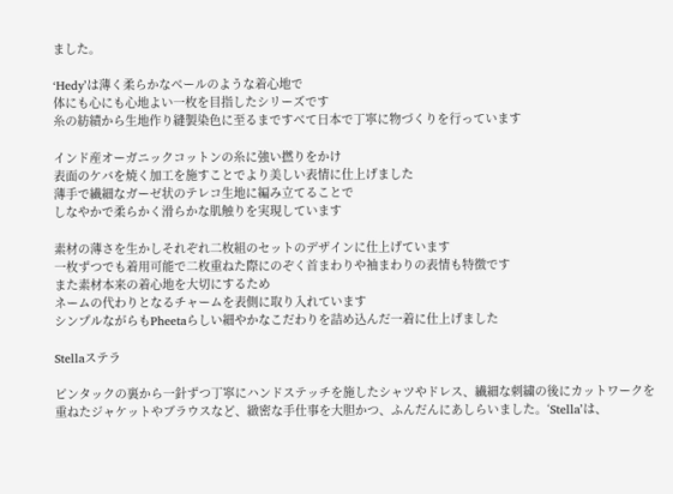ました。

ʻHedyʼは薄く柔らかなベールのような着心地で
体にも心にも心地よい一枚を目指したシリーズです
糸の紡績から生地作り縫製染色に至るまですべて日本で丁寧に物づくりを行っています

インド産オーガニックコットンの糸に強い撚りをかけ
表面のケバを焼く加工を施すことでより美しい表情に仕上げました
薄手で繊細なガーゼ状のテレコ生地に編み立てることで
しなやかで柔らかく滑らかな肌触りを実現しています

素材の薄さを生かしそれぞれ二枚組のセットのデザインに仕上げています
一枚ずつでも着用可能で二枚重ねた際にのぞく首まわりや袖まわりの表情も特徴です
また素材本来の着心地を大切にするため
ネームの代わりとなるチャームを表側に取り入れています
シンプルながらもPheetaらしい細やかなこだわりを詰め込んだ一着に仕上げました

Stellaステラ

ピンタックの裏から一針ずつ丁寧にハンドステッチを施したシャツやドレス、繊細な刺繍の後にカットワークを重ねたジャケットやブラウスなど、緻密な手仕事を大胆かつ、ふんだんにあしらいました。ʻStellaʼは、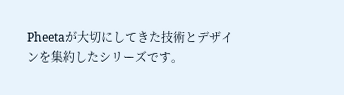Pheetaが大切にしてきた技術とデザインを集約したシリーズです。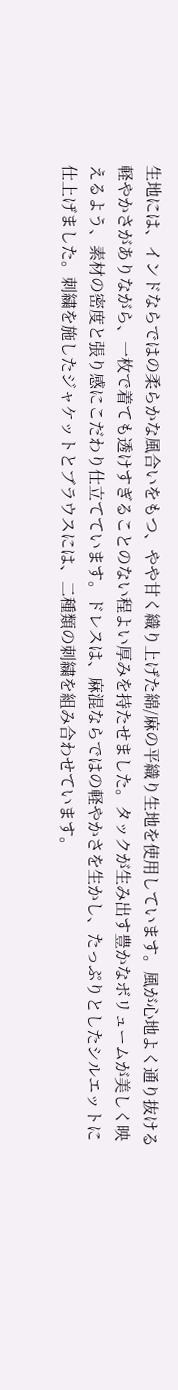生地には、インドならではの柔らかな風合いをもつ、やや甘く織り上げた綿/麻の平織り生地を使用しています。風が心地よく通り抜ける軽やかさがありながら、一枚で着ても透けすぎることのない程よい厚みを持たせました。タックが生み出す豊かなボリュームが美しく映えるよう、素材の密度と張り感にこだわり仕立てています。ドレスは、麻混ならではの軽やかさを生かし、たっぷりとしたシルエットに仕上げました。刺繍を施したジャケットとブラウスには、二種類の刺繍を組み合わせています。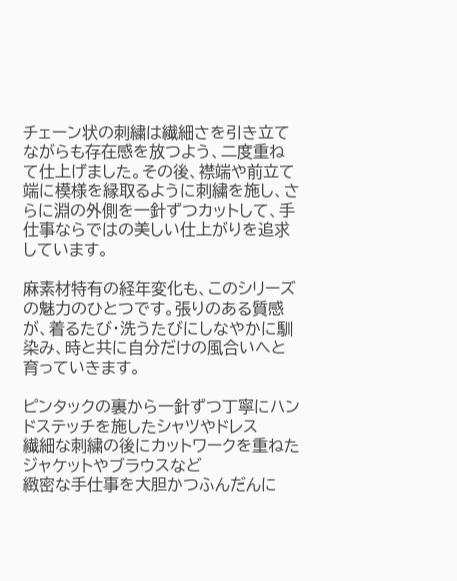チェーン状の刺繍は繊細さを引き立てながらも存在感を放つよう、二度重ねて仕上げました。その後、襟端や前立て端に模様を縁取るように刺繍を施し、さらに淵の外側を一針ずつカットして、手仕事ならではの美しい仕上がりを追求しています。

麻素材特有の経年変化も、このシリーズの魅力のひとつです。張りのある質感が、着るたび・洗うたびにしなやかに馴染み、時と共に自分だけの風合いへと育っていきます。

ピンタックの裏から一針ずつ丁寧にハンドステッチを施したシャツやドレス
繊細な刺繍の後にカットワークを重ねたジャケットやブラウスなど
緻密な手仕事を大胆かつふんだんに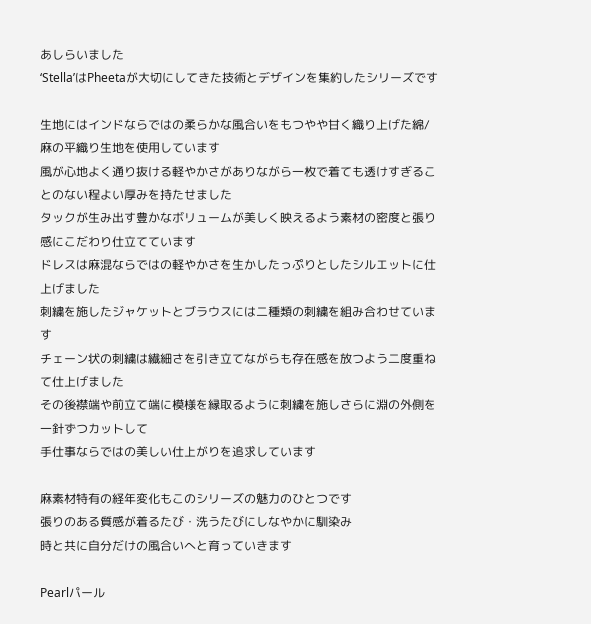あしらいました
ʻStellaʼはPheetaが大切にしてきた技術とデザインを集約したシリーズです

生地にはインドならではの柔らかな風合いをもつやや甘く織り上げた綿/麻の平織り生地を使用しています
風が心地よく通り抜ける軽やかさがありながら一枚で着ても透けすぎることのない程よい厚みを持たせました
タックが生み出す豊かなボリュームが美しく映えるよう素材の密度と張り感にこだわり仕立てています
ドレスは麻混ならではの軽やかさを生かしたっぷりとしたシルエットに仕上げました
刺繍を施したジャケットとブラウスには二種類の刺繍を組み合わせています
チェーン状の刺繍は繊細さを引き立てながらも存在感を放つよう二度重ねて仕上げました
その後襟端や前立て端に模様を縁取るように刺繍を施しさらに淵の外側を一針ずつカットして
手仕事ならではの美しい仕上がりを追求しています

麻素材特有の経年変化もこのシリーズの魅力のひとつです
張りのある質感が着るたび・洗うたびにしなやかに馴染み
時と共に自分だけの風合いへと育っていきます

Pearlパール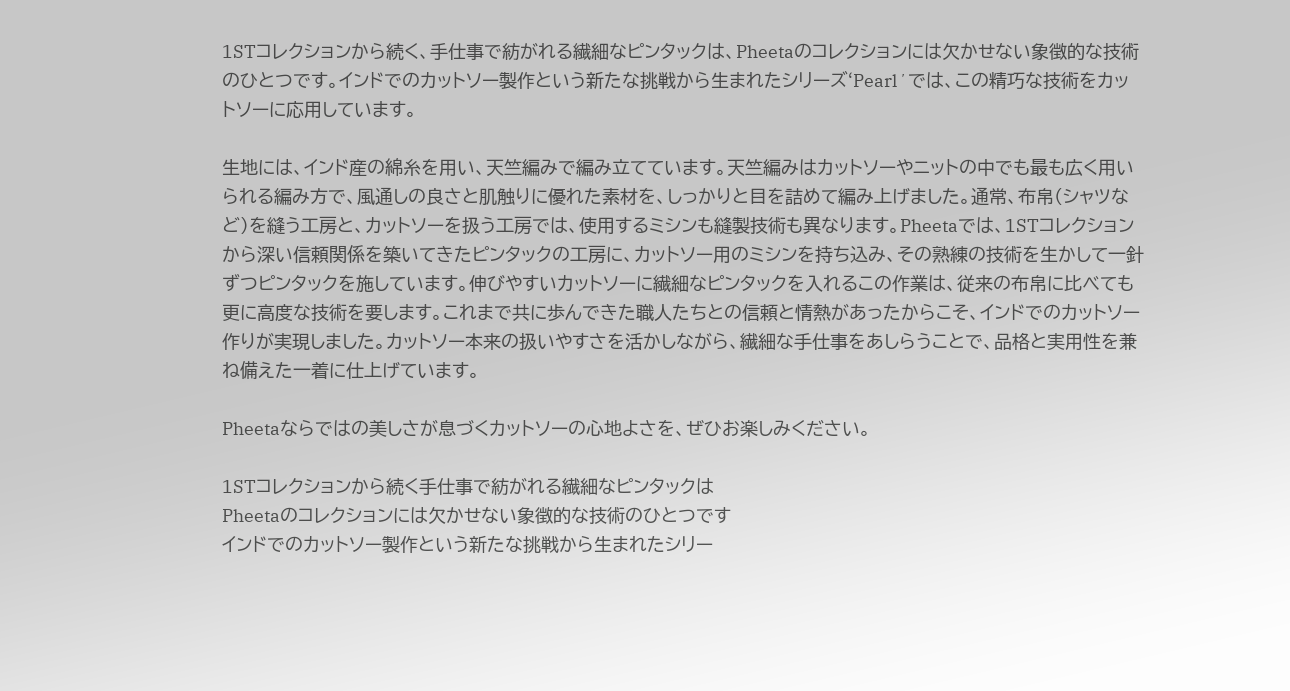1STコレクションから続く、手仕事で紡がれる繊細なピンタックは、Pheetaのコレクションには欠かせない象徴的な技術のひとつです。インドでのカットソー製作という新たな挑戦から生まれたシリーズʻPearlʼでは、この精巧な技術をカットソーに応用しています。

生地には、インド産の綿糸を用い、天竺編みで編み立てています。天竺編みはカットソーやニットの中でも最も広く用いられる編み方で、風通しの良さと肌触りに優れた素材を、しっかりと目を詰めて編み上げました。通常、布帛(シャツなど)を縫う工房と、カットソーを扱う工房では、使用するミシンも縫製技術も異なります。Pheetaでは、1STコレクションから深い信頼関係を築いてきたピンタックの工房に、カットソー用のミシンを持ち込み、その熟練の技術を生かして一針ずつピンタックを施しています。伸びやすいカットソーに繊細なピンタックを入れるこの作業は、従来の布帛に比べても更に高度な技術を要します。これまで共に歩んできた職人たちとの信頼と情熱があったからこそ、インドでのカットソー作りが実現しました。カットソー本来の扱いやすさを活かしながら、繊細な手仕事をあしらうことで、品格と実用性を兼ね備えた一着に仕上げています。

Pheetaならではの美しさが息づくカットソーの心地よさを、ぜひお楽しみください。

1STコレクションから続く手仕事で紡がれる繊細なピンタックは
Pheetaのコレクションには欠かせない象徴的な技術のひとつです
インドでのカットソー製作という新たな挑戦から生まれたシリー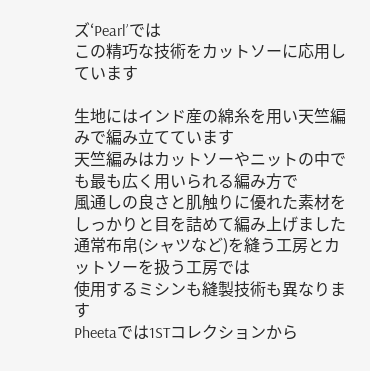ズʻPearlʼでは
この精巧な技術をカットソーに応用しています

生地にはインド産の綿糸を用い天竺編みで編み立てています
天竺編みはカットソーやニットの中でも最も広く用いられる編み方で
風通しの良さと肌触りに優れた素材をしっかりと目を詰めて編み上げました
通常布帛(シャツなど)を縫う工房とカットソーを扱う工房では
使用するミシンも縫製技術も異なります
Pheetaでは1STコレクションから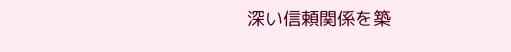深い信頼関係を築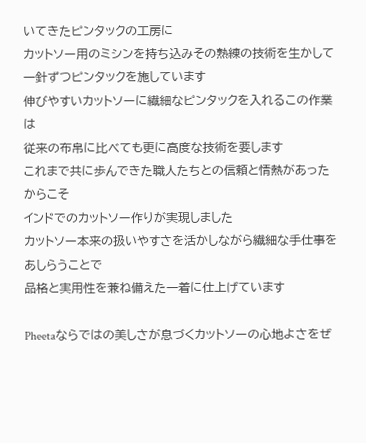いてきたピンタックの工房に
カットソー用のミシンを持ち込みその熟練の技術を生かして一針ずつピンタックを施しています
伸びやすいカットソーに繊細なピンタックを入れるこの作業は
従来の布帛に比べても更に高度な技術を要します
これまで共に歩んできた職人たちとの信頼と情熱があったからこそ
インドでのカットソー作りが実現しました
カットソー本来の扱いやすさを活かしながら繊細な手仕事をあしらうことで
品格と実用性を兼ね備えた一着に仕上げています

Pheetaならではの美しさが息づくカットソーの心地よさをぜ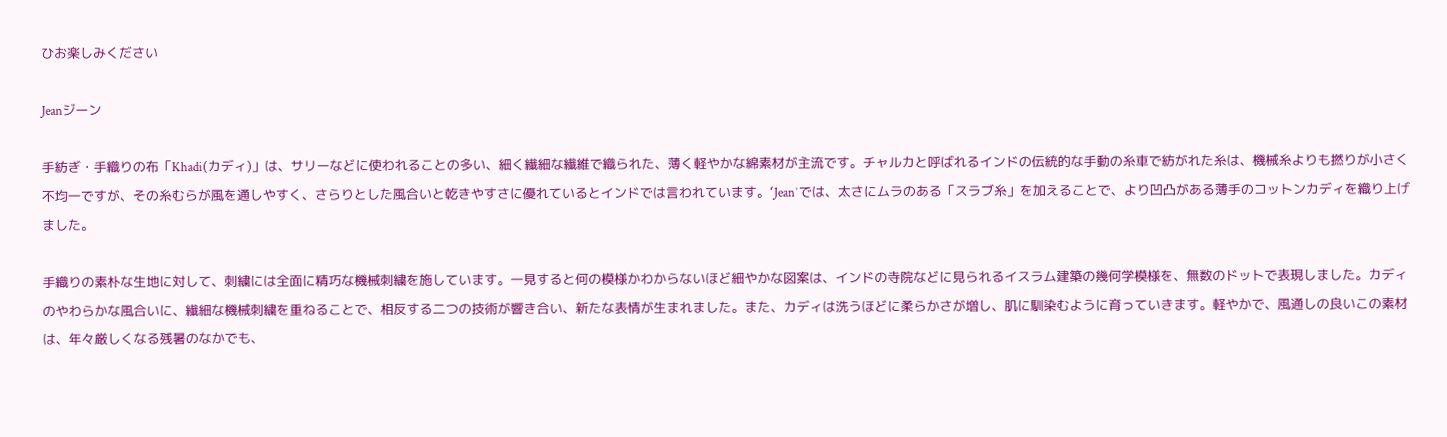ひお楽しみください

Jeanジーン

手紡ぎ・手織りの布「Khadi(カディ)」は、サリーなどに使われることの多い、細く繊細な繊維で織られた、薄く軽やかな綿素材が主流です。チャルカと呼ばれるインドの伝統的な手動の糸車で紡がれた糸は、機械糸よりも撚りが小さく不均一ですが、その糸むらが風を通しやすく、さらりとした風合いと乾きやすさに優れているとインドでは言われています。ʻJeanʼでは、太さにムラのある「スラブ糸」を加えることで、より凹凸がある薄手のコットンカディを織り上げました。

手織りの素朴な生地に対して、刺繍には全面に精巧な機械刺繍を施しています。一見すると何の模様かわからないほど細やかな図案は、インドの寺院などに見られるイスラム建築の幾何学模様を、無数のドットで表現しました。カディのやわらかな風合いに、繊細な機械刺繍を重ねることで、相反する二つの技術が響き合い、新たな表情が生まれました。また、カディは洗うほどに柔らかさが増し、肌に馴染むように育っていきます。軽やかで、風通しの良いこの素材は、年々厳しくなる残暑のなかでも、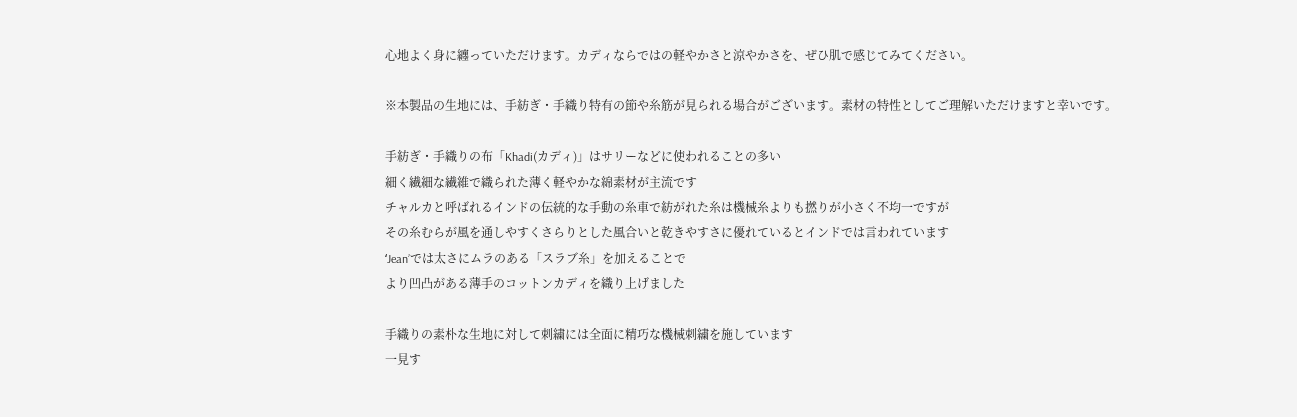心地よく身に纏っていただけます。カディならではの軽やかさと涼やかさを、ぜひ肌で感じてみてください。

※本製品の生地には、手紡ぎ・手織り特有の節や糸筋が見られる場合がございます。素材の特性としてご理解いただけますと幸いです。

手紡ぎ・手織りの布「Khadi(カディ)」はサリーなどに使われることの多い
細く繊細な繊維で織られた薄く軽やかな綿素材が主流です
チャルカと呼ばれるインドの伝統的な手動の糸車で紡がれた糸は機械糸よりも撚りが小さく不均一ですが
その糸むらが風を通しやすくさらりとした風合いと乾きやすさに優れているとインドでは言われています
ʻJeanʼでは太さにムラのある「スラブ糸」を加えることで
より凹凸がある薄手のコットンカディを織り上げました

手織りの素朴な生地に対して刺繍には全面に精巧な機械刺繍を施しています
一見す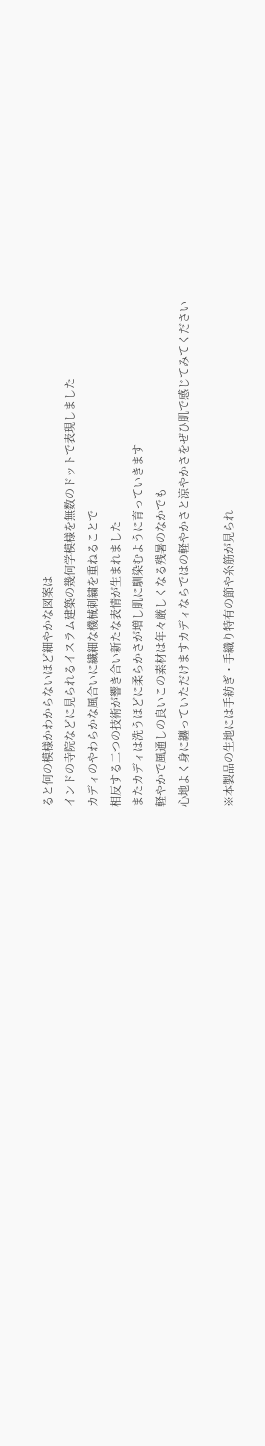ると何の模様かわからないほど細やかな図案は
インドの寺院などに見られるイスラム建築の幾何学模様を無数のドットで表現しました
カディのやわらかな風合いに繊細な機械刺繍を重ねることで
相反する二つの技術が響き合い新たな表情が生まれました
またカディは洗うほどに柔らかさが増し肌に馴染むように育っていきます
軽やかで風通しの良いこの素材は年々厳しくなる残暑のなかでも
心地よく身に纏っていただけますカディならではの軽やかさと涼やかさをぜひ肌で感じてみてください

※本製品の生地には手紡ぎ・手織り特有の節や糸筋が見られ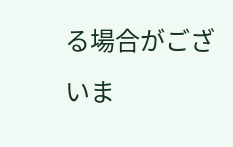る場合がございま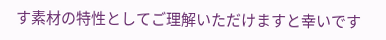す素材の特性としてご理解いただけますと幸いです